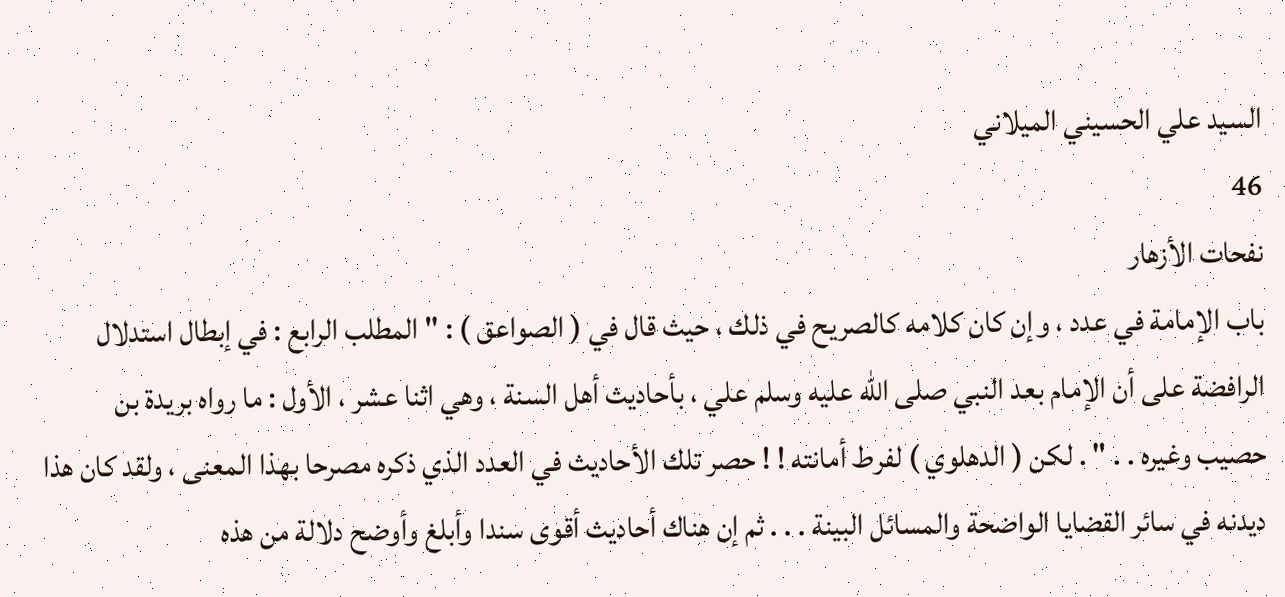السيد علي الحسيني الميلاني
46
نفحات الأزهار
باب الإمامة في عدد ، وإن كان كلامه كالصريح في ذلك ، حيث قال في ( الصواعق ) : " المطلب الرابع : في إبطال استدلال الرافضة على أن الإمام بعد النبي صلى الله عليه وسلم علي ، بأحاديث أهل السنة ، وهي اثنا عشر ، الأول : ما رواه بريدة بن حصيب وغيره . . " . لكن ( الدهلوي ) لفرط أمانته ! ! حصر تلك الأحاديث في العدد الذي ذكره مصرحا بهذا المعنى ، ولقد كان هذا ديدنه في سائر القضايا الواضحة والمسائل البينة . . . ثم إن هناك أحاديث أقوى سندا وأبلغ وأوضح دلالة من هذه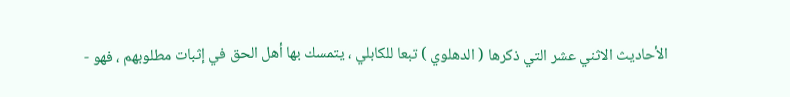الأحاديث الاثني عشر التي ذكرها ( الدهلوي ) تبعا للكابلي ، يتمسك بها أهل الحق في إثبات مطلوبهم ، فهو -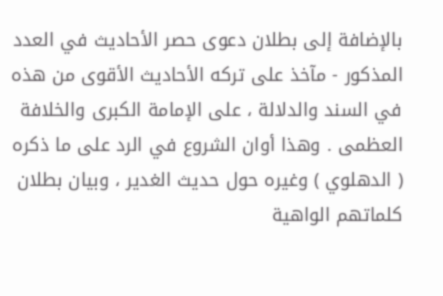بالإضافة إلى بطلان دعوى حصر الأحاديث في العدد المذكور - مآخذ على تركه الأحاديث الأقوى من هذه في السند والدلالة ، على الإمامة الكبرى والخلافة العظمى . وهذا أوان الشروع في الرد على ما ذكره ( الدهلوي ) وغيره حول حديث الغدير ، وبيان بطلان كلماتهم الواهية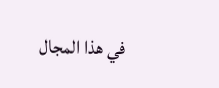في هذا المجال